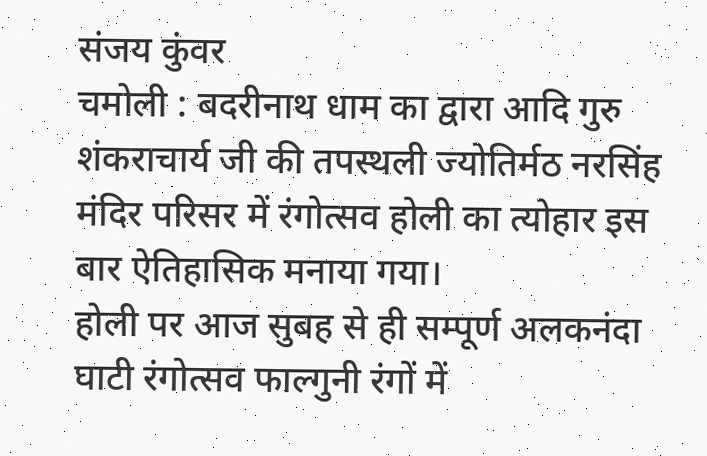संजय कुंवर
चमोली : बदरीनाथ धाम का द्वारा आदि गुरु शंकराचार्य जी की तपस्थली ज्योतिर्मठ नरसिंह मंदिर परिसर में रंगोत्सव होली का त्योहार इस बार ऐतिहासिक मनाया गया।
होली पर आज सुबह से ही सम्पूर्ण अलकनंदा घाटी रंगोत्सव फाल्गुनी रंगों में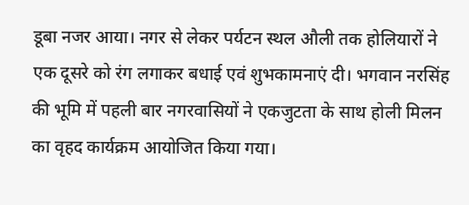डूबा नजर आया। नगर से लेकर पर्यटन स्थल औली तक होलियारों ने एक दूसरे को रंग लगाकर बधाई एवं शुभकामनाएं दी। भगवान नरसिंह की भूमि में पहली बार नगरवासियों ने एकजुटता के साथ होली मिलन का वृहद कार्यक्रम आयोजित किया गया।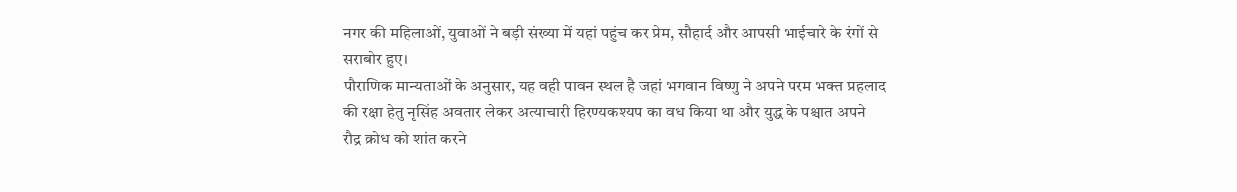नगर की महिलाओं, युवाओं ने बड़ी संख्या में यहां पहुंच कर प्रेम, सौहार्द और आपसी भाईचारे के रंगों से सराबोर हुए।
पौराणिक मान्यताओं के अनुसार, यह वही पावन स्थल है जहां भगवान विष्णु ने अपने परम भक्त प्रहलाद की रक्षा हेतु नृसिंह अवतार लेकर अत्याचारी हिरण्यकश्यप का वध किया था और युद्ध के पश्चात अपने रौद्र क्रोध को शांत करने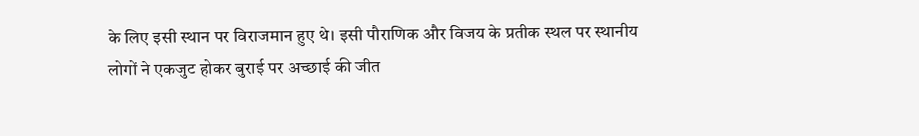के लिए इसी स्थान पर विराजमान हुए थे। इसी पौराणिक और विजय के प्रतीक स्थल पर स्थानीय लोगों ने एकजुट होकर बुराई पर अच्छाई की जीत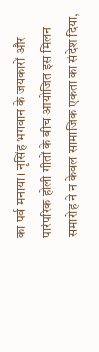का पर्व मनाया। नृसिंह भगवान के जयकारों और पारंपरिक होली गीतों के बीच आयोजित इस मिलन समारोह ने न केवल सामाजिक एकता का संदेश दिया,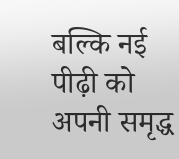बल्कि नई पीढ़ी को अपनी समृद्ध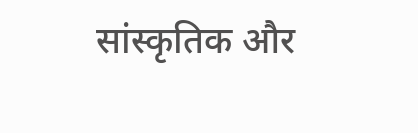सांस्कृतिक और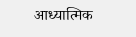आध्यात्मिक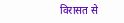विरासत से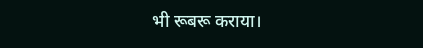भी रूबरू कराया।